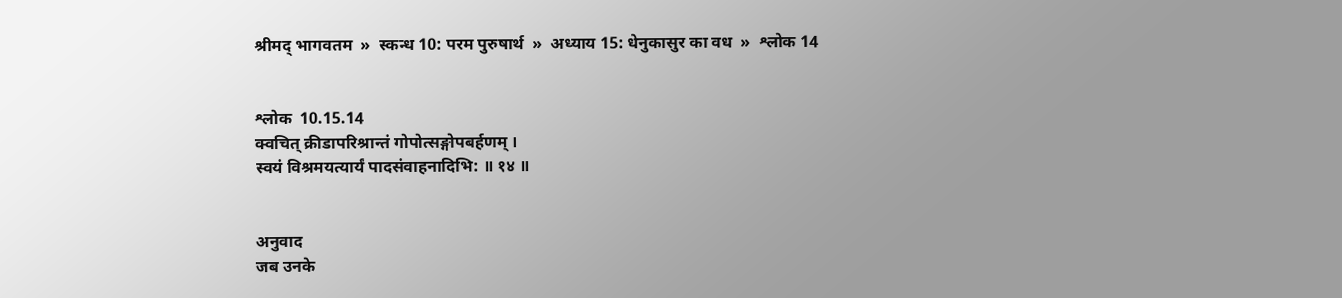श्रीमद् भागवतम  »  स्कन्ध 10: परम पुरुषार्थ  »  अध्याय 15: धेनुकासुर का वध  »  श्लोक 14


श्लोक  10.15.14
क्‍वचित् क्रीडापरिश्रान्तं गोपोत्सङ्गोपबर्हणम् ।
स्वयं विश्रमयत्यार्यं पादसंवाहनादिभि: ॥ १४ ॥


अनुवाद
जब उनके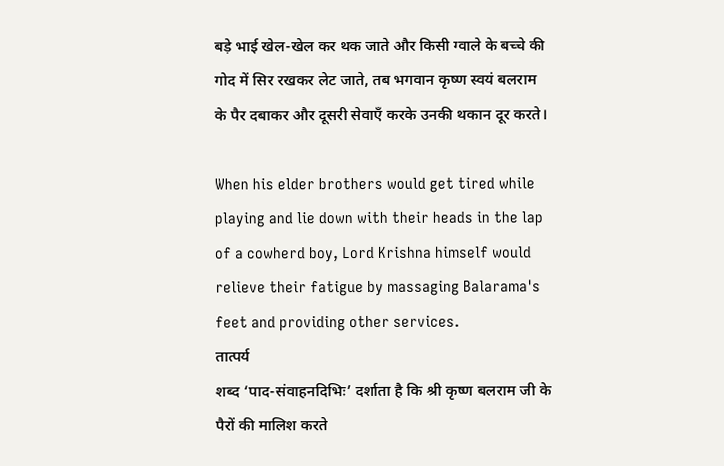बड़े भाई खेल-खेल कर थक जाते और किसी ग्वाले के बच्चे की गोद में सिर रखकर लेट जाते, तब भगवान कृष्ण स्वयं बलराम के पैर दबाकर और दूसरी सेवाएँ करके उनकी थकान दूर करते।

When his elder brothers would get tired while playing and lie down with their heads in the lap of a cowherd boy, Lord Krishna himself would relieve their fatigue by massaging Balarama's feet and providing other services.
तात्पर्य
शब्द ‘पाद-संवाहनदिभिः’ दर्शाता है कि श्री कृष्ण बलराम जी के पैरों की मालिश करते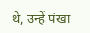थे, उन्हें पंखा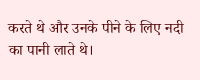करते थे और उनके पीने के लिए नदी का पानी लाते थे।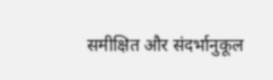समीक्षित और संदर्भानुकूल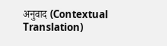अनुवाद (Contextual Translation)